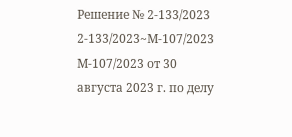Решение № 2-133/2023 2-133/2023~М-107/2023 М-107/2023 от 30 августа 2023 г. по делу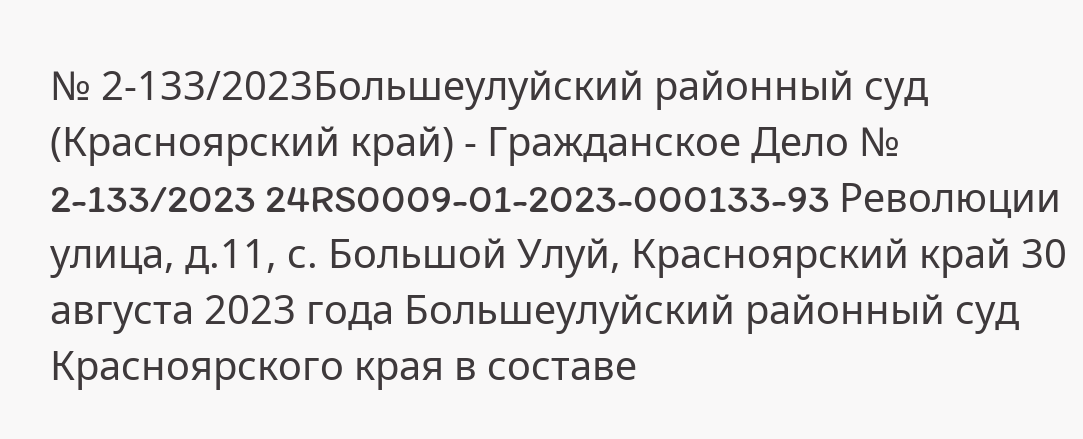№ 2-133/2023Большеулуйский районный суд (Красноярский край) - Гражданское Дело № 2-133/2023 24RS0009-01-2023-000133-93 Революции улица, д.11, с. Большой Улуй, Красноярский край 30 августа 2023 года Большеулуйский районный суд Красноярского края в составе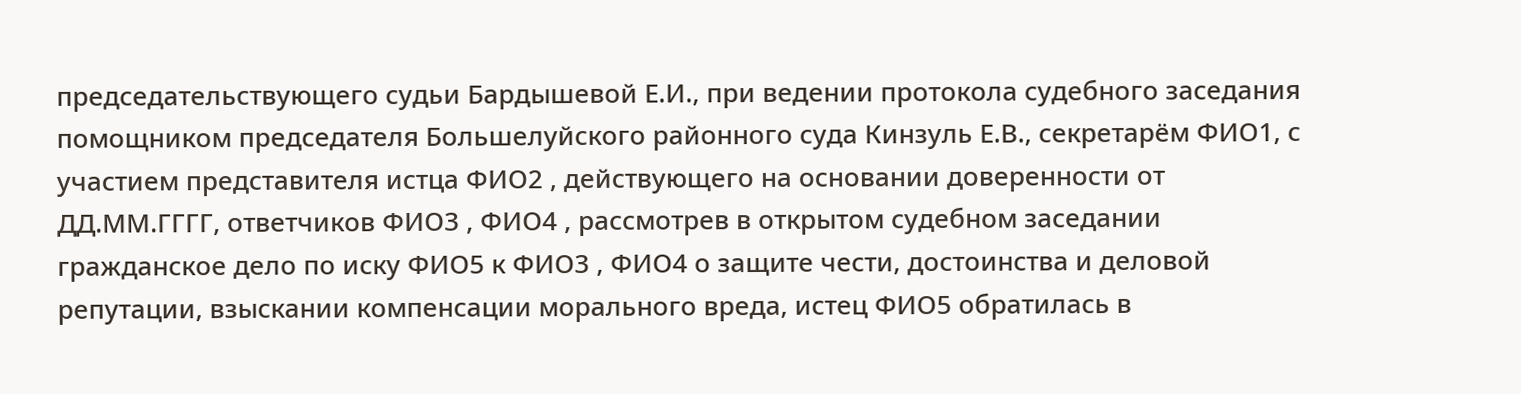председательствующего судьи Бардышевой Е.И., при ведении протокола судебного заседания помощником председателя Большелуйского районного суда Кинзуль Е.В., секретарём ФИО1, с участием представителя истца ФИО2 , действующего на основании доверенности от ДД.ММ.ГГГГ, ответчиков ФИО3 , ФИО4 , рассмотрев в открытом судебном заседании гражданское дело по иску ФИО5 к ФИО3 , ФИО4 о защите чести, достоинства и деловой репутации, взыскании компенсации морального вреда, истец ФИО5 обратилась в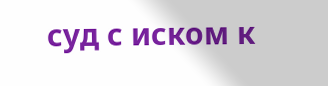суд с иском к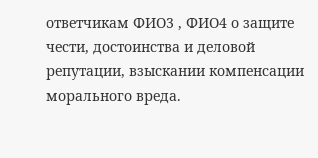ответчикам ФИО3 , ФИО4 о защите чести, достоинства и деловой репутации, взыскании компенсации морального вреда.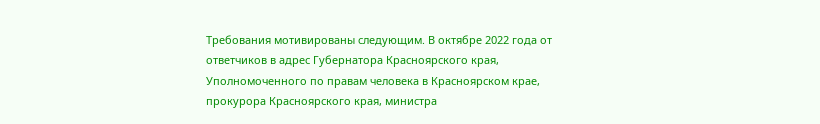Требования мотивированы следующим. В октябре 2022 года от ответчиков в адрес Губернатора Красноярского края, Уполномоченного по правам человека в Красноярском крае, прокурора Красноярского края, министра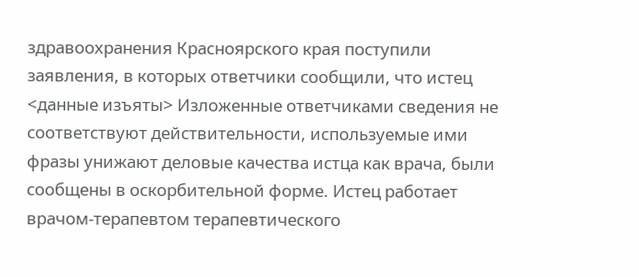здравоохранения Красноярского края поступили заявления, в которых ответчики сообщили, что истец <данные изъяты> Изложенные ответчиками сведения не соответствуют действительности, используемые ими фразы унижают деловые качества истца как врача, были сообщены в оскорбительной форме. Истец работает врачом-терапевтом терапевтического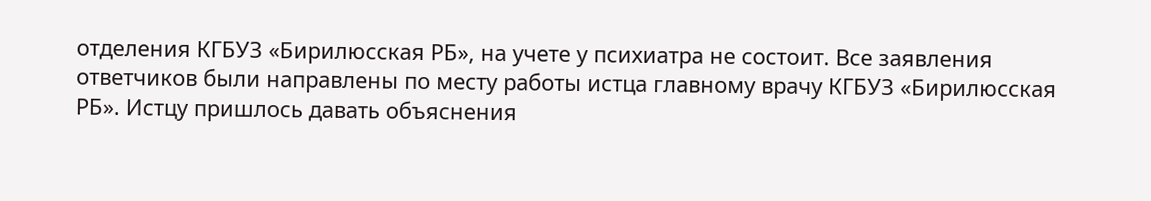отделения КГБУЗ «Бирилюсская РБ», на учете у психиатра не состоит. Все заявления ответчиков были направлены по месту работы истца главному врачу КГБУЗ «Бирилюсская РБ». Истцу пришлось давать объяснения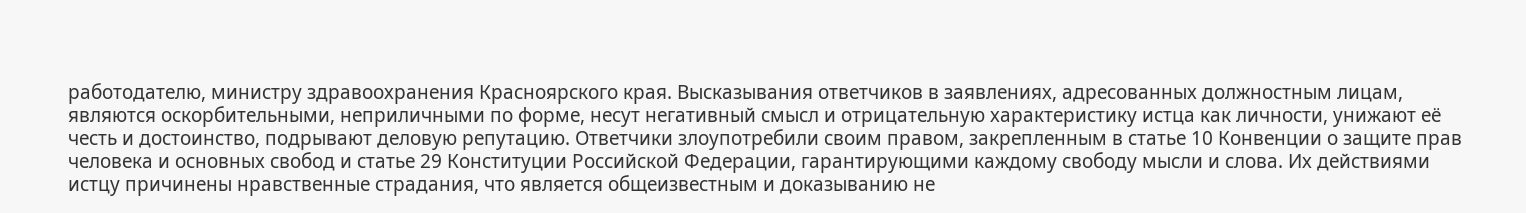работодателю, министру здравоохранения Красноярского края. Высказывания ответчиков в заявлениях, адресованных должностным лицам, являются оскорбительными, неприличными по форме, несут негативный смысл и отрицательную характеристику истца как личности, унижают её честь и достоинство, подрывают деловую репутацию. Ответчики злоупотребили своим правом, закрепленным в статье 10 Конвенции о защите прав человека и основных свобод и статье 29 Конституции Российской Федерации, гарантирующими каждому свободу мысли и слова. Их действиями истцу причинены нравственные страдания, что является общеизвестным и доказыванию не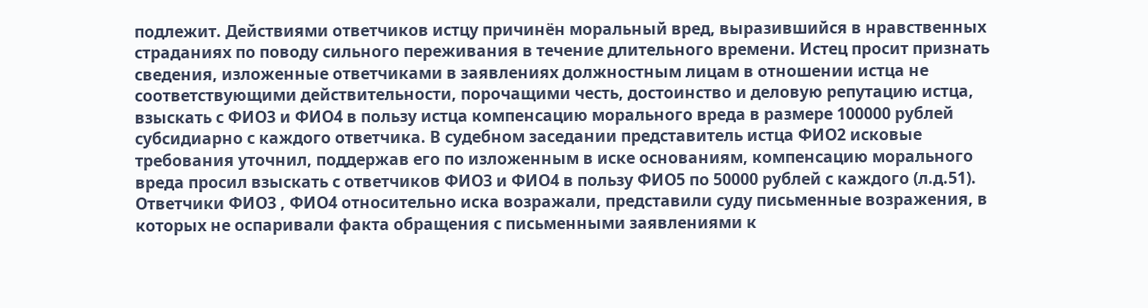подлежит. Действиями ответчиков истцу причинён моральный вред, выразившийся в нравственных страданиях по поводу сильного переживания в течение длительного времени. Истец просит признать сведения, изложенные ответчиками в заявлениях должностным лицам в отношении истца не соответствующими действительности, порочащими честь, достоинство и деловую репутацию истца, взыскать с ФИО3 и ФИО4 в пользу истца компенсацию морального вреда в размере 100000 рублей субсидиарно с каждого ответчика. В судебном заседании представитель истца ФИО2 исковые требования уточнил, поддержав его по изложенным в иске основаниям, компенсацию морального вреда просил взыскать с ответчиков ФИО3 и ФИО4 в пользу ФИО5 по 50000 рублей с каждого (л.д.51). Ответчики ФИО3 , ФИО4 относительно иска возражали, представили суду письменные возражения, в которых не оспаривали факта обращения с письменными заявлениями к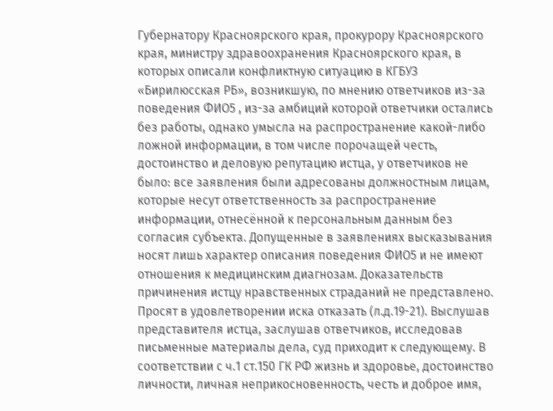Губернатору Красноярского края, прокурору Красноярского края, министру здравоохранения Красноярского края, в которых описали конфликтную ситуацию в КГБУЗ «Бирилюсская РБ», возникшую, по мнению ответчиков из-за поведения ФИО5 , из-за амбиций которой ответчики остались без работы, однако умысла на распространение какой-либо ложной информации, в том числе порочащей честь, достоинство и деловую репутацию истца, у ответчиков не было: все заявления были адресованы должностным лицам, которые несут ответственность за распространение информации, отнесённой к персональным данным без согласия субъекта. Допущенные в заявлениях высказывания носят лишь характер описания поведения ФИО5 и не имеют отношения к медицинским диагнозам. Доказательств причинения истцу нравственных страданий не представлено. Просят в удовлетворении иска отказать (л.д.19-21). Выслушав представителя истца, заслушав ответчиков, исследовав письменные материалы дела, суд приходит к следующему. В соответствии с ч.1 ст.150 ГК РФ жизнь и здоровье, достоинство личности, личная неприкосновенность, честь и доброе имя,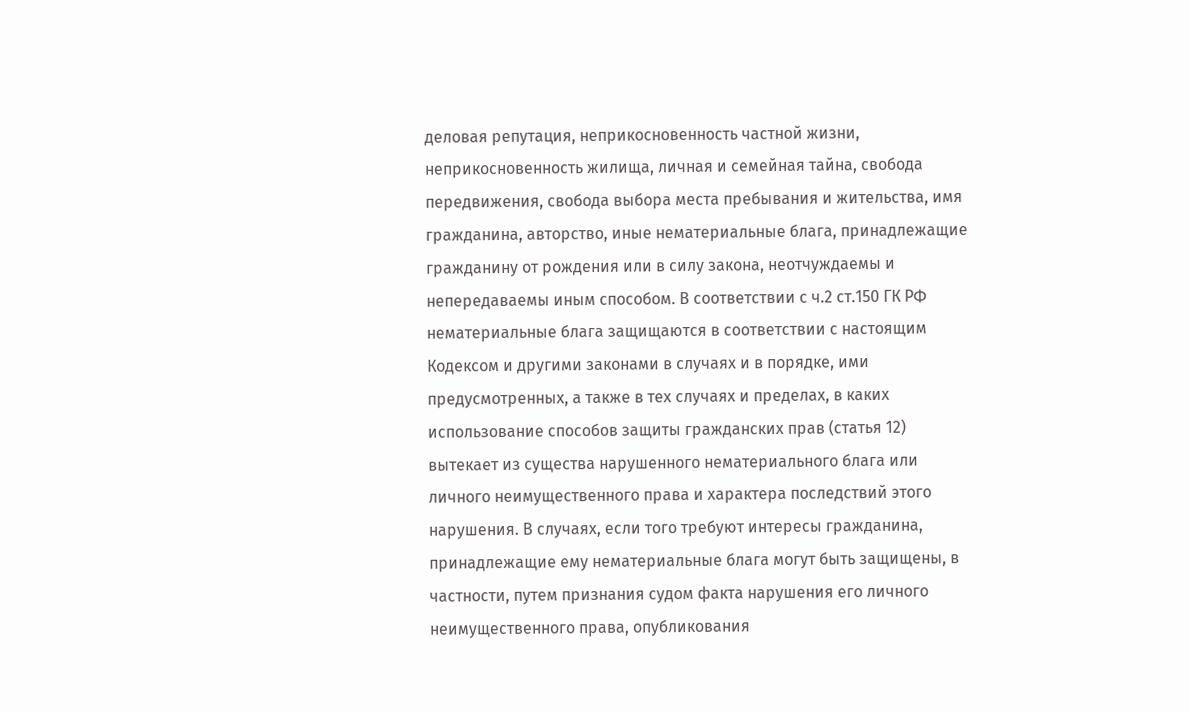деловая репутация, неприкосновенность частной жизни, неприкосновенность жилища, личная и семейная тайна, свобода передвижения, свобода выбора места пребывания и жительства, имя гражданина, авторство, иные нематериальные блага, принадлежащие гражданину от рождения или в силу закона, неотчуждаемы и непередаваемы иным способом. В соответствии с ч.2 ст.150 ГК РФ нематериальные блага защищаются в соответствии с настоящим Кодексом и другими законами в случаях и в порядке, ими предусмотренных, а также в тех случаях и пределах, в каких использование способов защиты гражданских прав (статья 12) вытекает из существа нарушенного нематериального блага или личного неимущественного права и характера последствий этого нарушения. В случаях, если того требуют интересы гражданина, принадлежащие ему нематериальные блага могут быть защищены, в частности, путем признания судом факта нарушения его личного неимущественного права, опубликования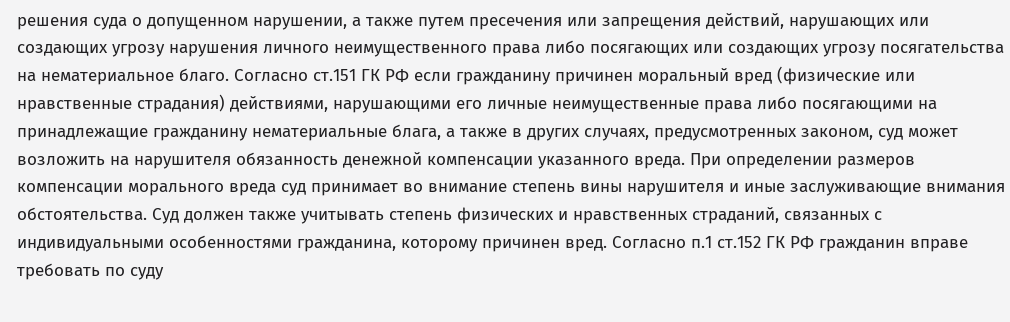решения суда о допущенном нарушении, а также путем пресечения или запрещения действий, нарушающих или создающих угрозу нарушения личного неимущественного права либо посягающих или создающих угрозу посягательства на нематериальное благо. Согласно ст.151 ГК РФ если гражданину причинен моральный вред (физические или нравственные страдания) действиями, нарушающими его личные неимущественные права либо посягающими на принадлежащие гражданину нематериальные блага, а также в других случаях, предусмотренных законом, суд может возложить на нарушителя обязанность денежной компенсации указанного вреда. При определении размеров компенсации морального вреда суд принимает во внимание степень вины нарушителя и иные заслуживающие внимания обстоятельства. Суд должен также учитывать степень физических и нравственных страданий, связанных с индивидуальными особенностями гражданина, которому причинен вред. Согласно п.1 ст.152 ГК РФ гражданин вправе требовать по суду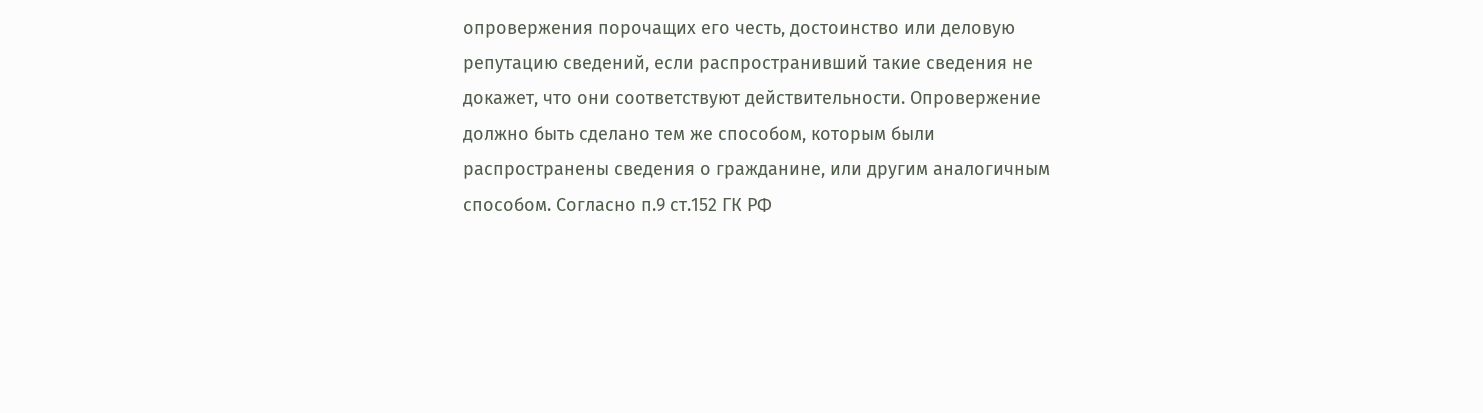опровержения порочащих его честь, достоинство или деловую репутацию сведений, если распространивший такие сведения не докажет, что они соответствуют действительности. Опровержение должно быть сделано тем же способом, которым были распространены сведения о гражданине, или другим аналогичным способом. Согласно п.9 ст.152 ГК РФ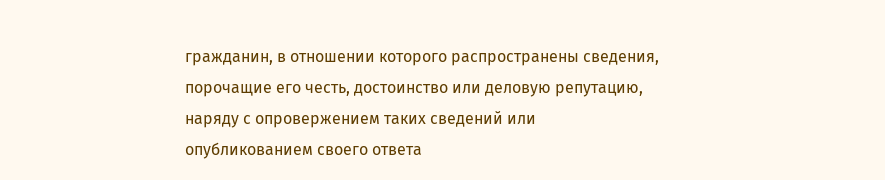гражданин, в отношении которого распространены сведения, порочащие его честь, достоинство или деловую репутацию, наряду с опровержением таких сведений или опубликованием своего ответа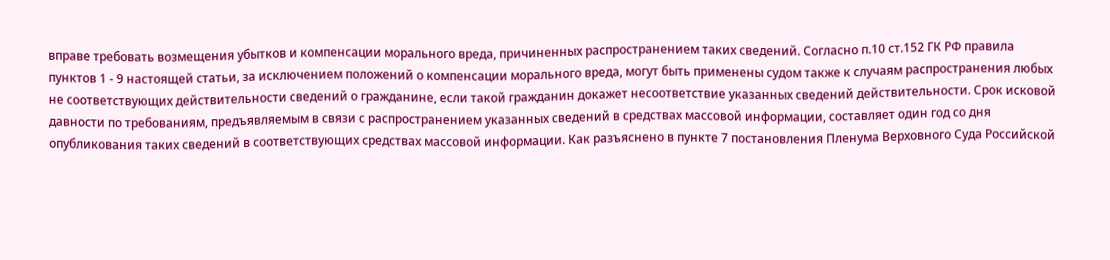вправе требовать возмещения убытков и компенсации морального вреда, причиненных распространением таких сведений. Согласно п.10 ст.152 ГК РФ правила пунктов 1 - 9 настоящей статьи, за исключением положений о компенсации морального вреда, могут быть применены судом также к случаям распространения любых не соответствующих действительности сведений о гражданине, если такой гражданин докажет несоответствие указанных сведений действительности. Срок исковой давности по требованиям, предъявляемым в связи с распространением указанных сведений в средствах массовой информации, составляет один год со дня опубликования таких сведений в соответствующих средствах массовой информации. Как разъяснено в пункте 7 постановления Пленума Верховного Суда Российской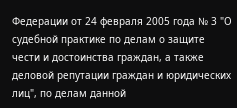Федерации от 24 февраля 2005 года № 3 "О судебной практике по делам о защите чести и достоинства граждан, а также деловой репутации граждан и юридических лиц", по делам данной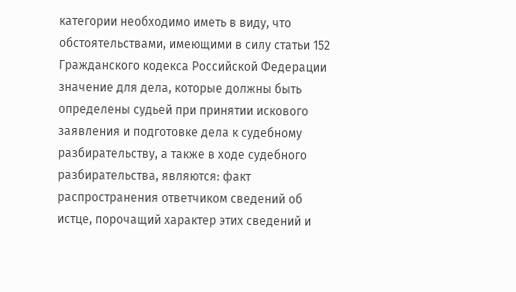категории необходимо иметь в виду, что обстоятельствами, имеющими в силу статьи 152 Гражданского кодекса Российской Федерации значение для дела, которые должны быть определены судьей при принятии искового заявления и подготовке дела к судебному разбирательству, а также в ходе судебного разбирательства, являются: факт распространения ответчиком сведений об истце, порочащий характер этих сведений и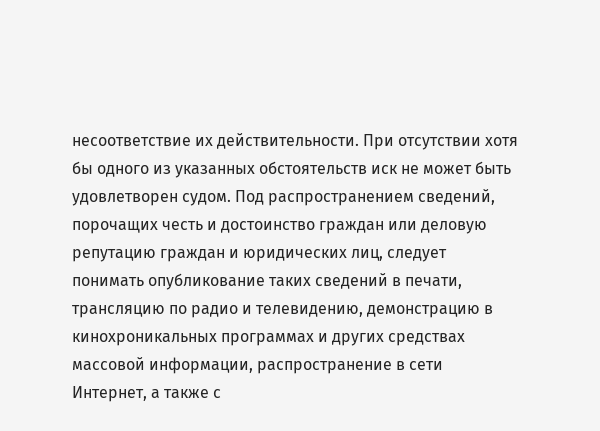несоответствие их действительности. При отсутствии хотя бы одного из указанных обстоятельств иск не может быть удовлетворен судом. Под распространением сведений, порочащих честь и достоинство граждан или деловую репутацию граждан и юридических лиц, следует понимать опубликование таких сведений в печати, трансляцию по радио и телевидению, демонстрацию в кинохроникальных программах и других средствах массовой информации, распространение в сети Интернет, а также с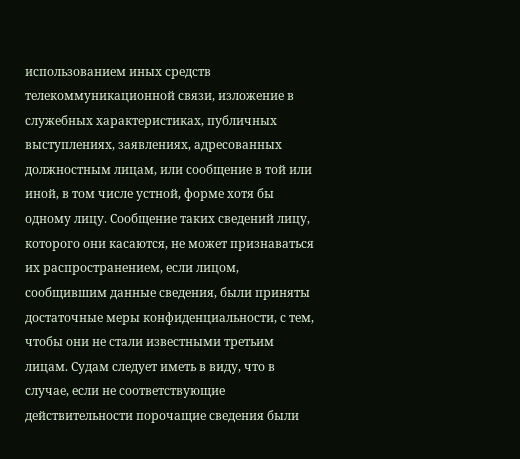использованием иных средств телекоммуникационной связи, изложение в служебных характеристиках, публичных выступлениях, заявлениях, адресованных должностным лицам, или сообщение в той или иной, в том числе устной, форме хотя бы одному лицу. Сообщение таких сведений лицу, которого они касаются, не может признаваться их распространением, если лицом, сообщившим данные сведения, были приняты достаточные меры конфиденциальности, с тем, чтобы они не стали известными третьим лицам. Судам следует иметь в виду, что в случае, если не соответствующие действительности порочащие сведения были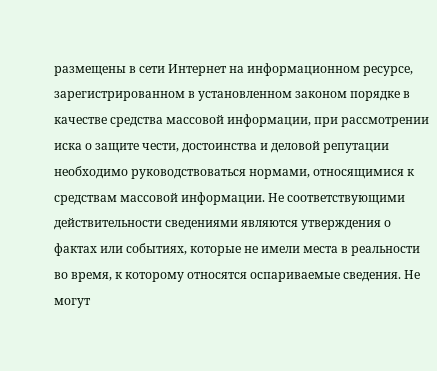размещены в сети Интернет на информационном ресурсе, зарегистрированном в установленном законом порядке в качестве средства массовой информации, при рассмотрении иска о защите чести, достоинства и деловой репутации необходимо руководствоваться нормами, относящимися к средствам массовой информации. Не соответствующими действительности сведениями являются утверждения о фактах или событиях, которые не имели места в реальности во время, к которому относятся оспариваемые сведения. Не могут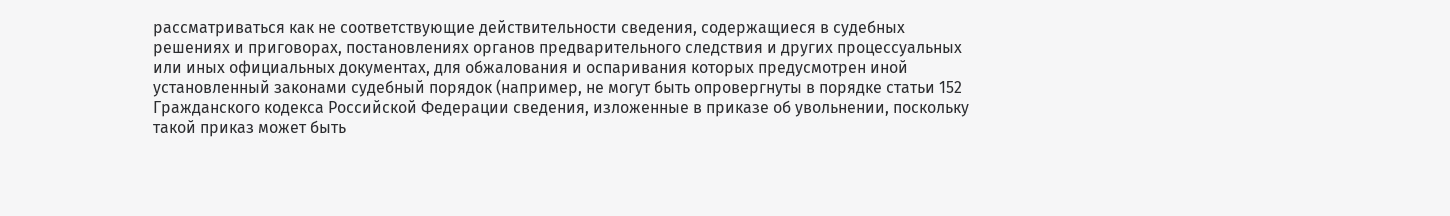рассматриваться как не соответствующие действительности сведения, содержащиеся в судебных решениях и приговорах, постановлениях органов предварительного следствия и других процессуальных или иных официальных документах, для обжалования и оспаривания которых предусмотрен иной установленный законами судебный порядок (например, не могут быть опровергнуты в порядке статьи 152 Гражданского кодекса Российской Федерации сведения, изложенные в приказе об увольнении, поскольку такой приказ может быть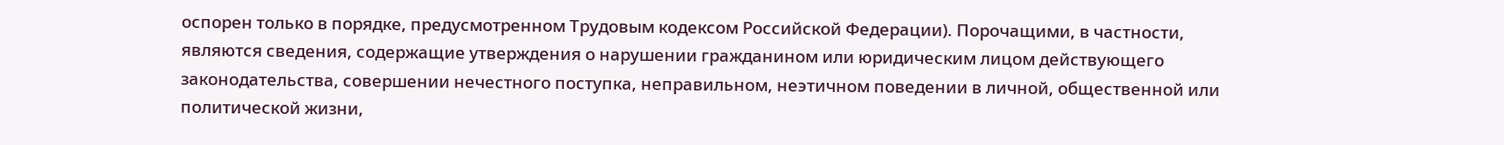оспорен только в порядке, предусмотренном Трудовым кодексом Российской Федерации). Порочащими, в частности, являются сведения, содержащие утверждения о нарушении гражданином или юридическим лицом действующего законодательства, совершении нечестного поступка, неправильном, неэтичном поведении в личной, общественной или политической жизни,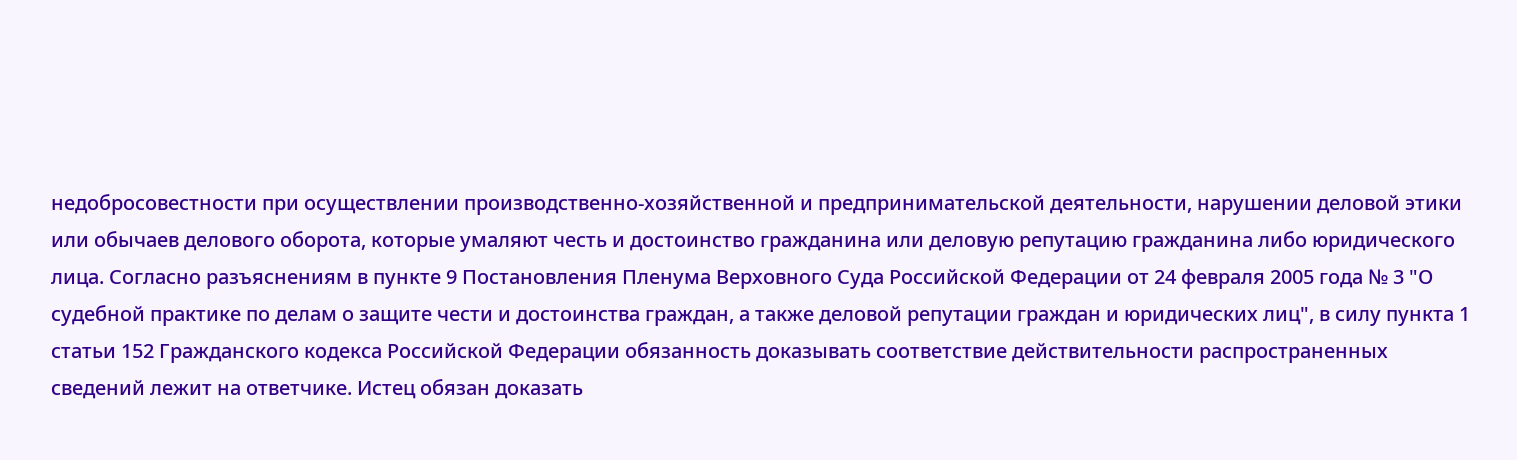недобросовестности при осуществлении производственно-хозяйственной и предпринимательской деятельности, нарушении деловой этики или обычаев делового оборота, которые умаляют честь и достоинство гражданина или деловую репутацию гражданина либо юридического лица. Согласно разъяснениям в пункте 9 Постановления Пленума Верховного Суда Российской Федерации от 24 февраля 2005 года № 3 "О судебной практике по делам о защите чести и достоинства граждан, а также деловой репутации граждан и юридических лиц", в силу пункта 1 статьи 152 Гражданского кодекса Российской Федерации обязанность доказывать соответствие действительности распространенных сведений лежит на ответчике. Истец обязан доказать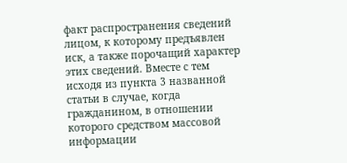факт распространения сведений лицом, к которому предъявлен иск, а также порочащий характер этих сведений. Вместе с тем исходя из пункта 3 названной статьи в случае, когда гражданином, в отношении которого средством массовой информации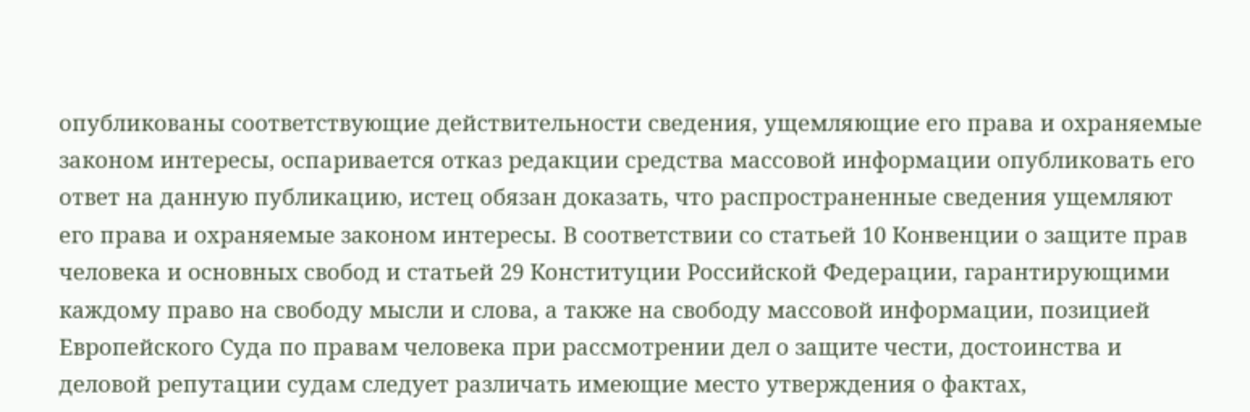опубликованы соответствующие действительности сведения, ущемляющие его права и охраняемые законом интересы, оспаривается отказ редакции средства массовой информации опубликовать его ответ на данную публикацию, истец обязан доказать, что распространенные сведения ущемляют его права и охраняемые законом интересы. В соответствии со статьей 10 Конвенции о защите прав человека и основных свобод и статьей 29 Конституции Российской Федерации, гарантирующими каждому право на свободу мысли и слова, а также на свободу массовой информации, позицией Европейского Суда по правам человека при рассмотрении дел о защите чести, достоинства и деловой репутации судам следует различать имеющие место утверждения о фактах,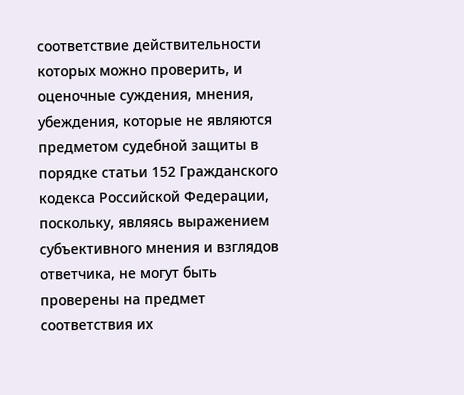соответствие действительности которых можно проверить, и оценочные суждения, мнения, убеждения, которые не являются предметом судебной защиты в порядке статьи 152 Гражданского кодекса Российской Федерации, поскольку, являясь выражением субъективного мнения и взглядов ответчика, не могут быть проверены на предмет соответствия их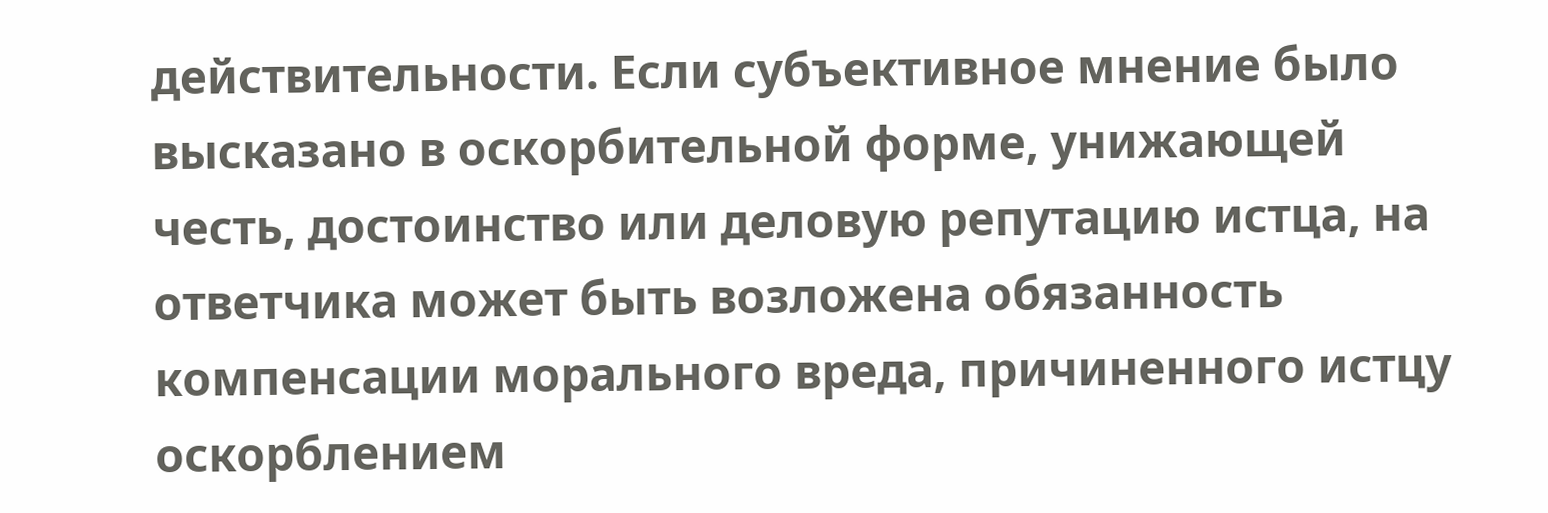действительности. Если субъективное мнение было высказано в оскорбительной форме, унижающей честь, достоинство или деловую репутацию истца, на ответчика может быть возложена обязанность компенсации морального вреда, причиненного истцу оскорблением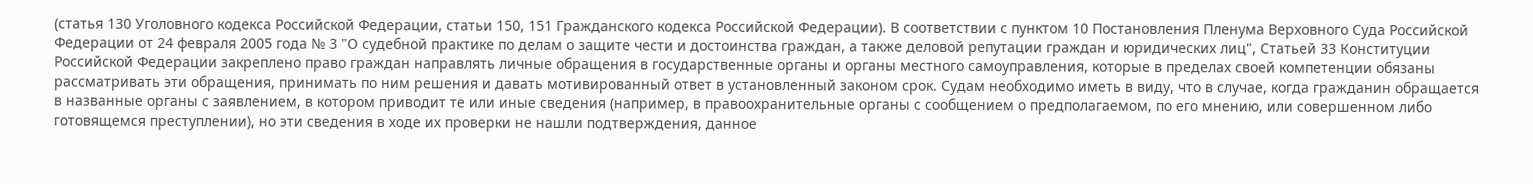(статья 130 Уголовного кодекса Российской Федерации, статьи 150, 151 Гражданского кодекса Российской Федерации). В соответствии с пунктом 10 Постановления Пленума Верховного Суда Российской Федерации от 24 февраля 2005 года № 3 "О судебной практике по делам о защите чести и достоинства граждан, а также деловой репутации граждан и юридических лиц", Статьей 33 Конституции Российской Федерации закреплено право граждан направлять личные обращения в государственные органы и органы местного самоуправления, которые в пределах своей компетенции обязаны рассматривать эти обращения, принимать по ним решения и давать мотивированный ответ в установленный законом срок. Судам необходимо иметь в виду, что в случае, когда гражданин обращается в названные органы с заявлением, в котором приводит те или иные сведения (например, в правоохранительные органы с сообщением о предполагаемом, по его мнению, или совершенном либо готовящемся преступлении), но эти сведения в ходе их проверки не нашли подтверждения, данное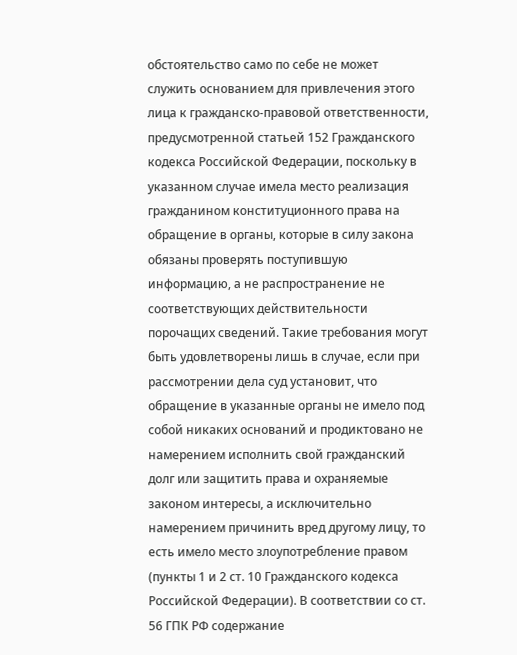обстоятельство само по себе не может служить основанием для привлечения этого лица к гражданско-правовой ответственности, предусмотренной статьей 152 Гражданского кодекса Российской Федерации, поскольку в указанном случае имела место реализация гражданином конституционного права на обращение в органы, которые в силу закона обязаны проверять поступившую информацию, а не распространение не соответствующих действительности порочащих сведений. Такие требования могут быть удовлетворены лишь в случае, если при рассмотрении дела суд установит, что обращение в указанные органы не имело под собой никаких оснований и продиктовано не намерением исполнить свой гражданский долг или защитить права и охраняемые законом интересы, а исключительно намерением причинить вред другому лицу, то есть имело место злоупотребление правом (пункты 1 и 2 ст. 10 Гражданского кодекса Российской Федерации). В соответствии со ст. 56 ГПК РФ содержание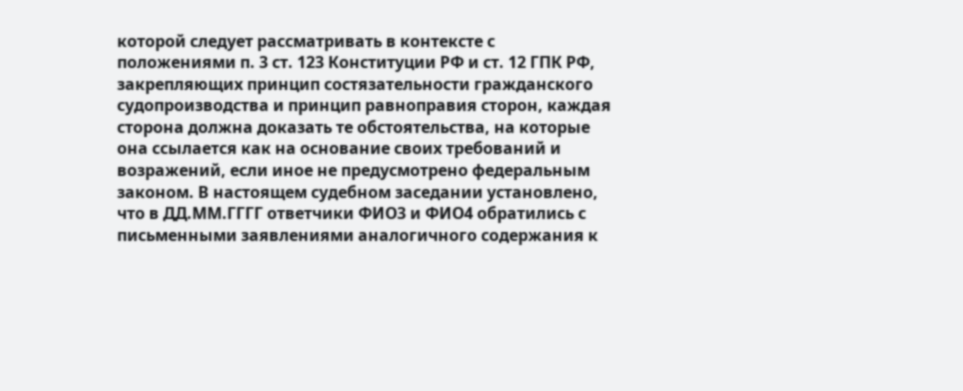которой следует рассматривать в контексте с положениями п. 3 ст. 123 Конституции РФ и ст. 12 ГПК РФ, закрепляющих принцип состязательности гражданского судопроизводства и принцип равноправия сторон, каждая сторона должна доказать те обстоятельства, на которые она ссылается как на основание своих требований и возражений, если иное не предусмотрено федеральным законом. В настоящем судебном заседании установлено, что в ДД.ММ.ГГГГ ответчики ФИО3 и ФИО4 обратились с письменными заявлениями аналогичного содержания к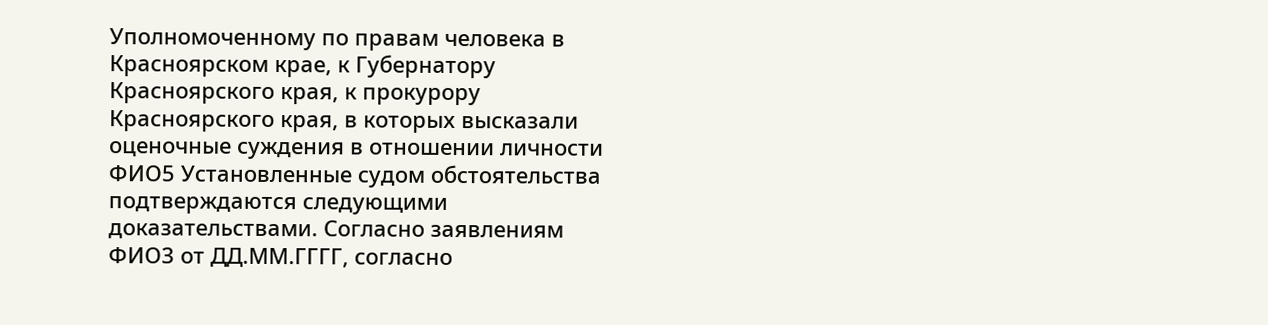Уполномоченному по правам человека в Красноярском крае, к Губернатору Красноярского края, к прокурору Красноярского края, в которых высказали оценочные суждения в отношении личности ФИО5 Установленные судом обстоятельства подтверждаются следующими доказательствами. Согласно заявлениям ФИО3 от ДД.ММ.ГГГГ, согласно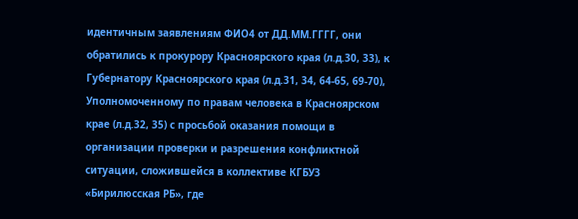идентичным заявлениям ФИО4 от ДД.ММ.ГГГГ, они обратились к прокурору Красноярского края (л.д.30, 33), к Губернатору Красноярского края (л.д.31, 34, 64-65, 69-70), Уполномоченному по правам человека в Красноярском крае (л.д.32, 35) с просьбой оказания помощи в организации проверки и разрешения конфликтной ситуации, сложившейся в коллективе КГБУЗ «Бирилюсская РБ», где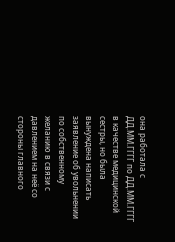она работала с ДД.ММ.ГГГГ по ДД.ММ.ГГГГ в качестве медицинской сестры, но была вынуждена написать заявление об увольнении по собственному желанию в связи с давлением на неё со стороны главного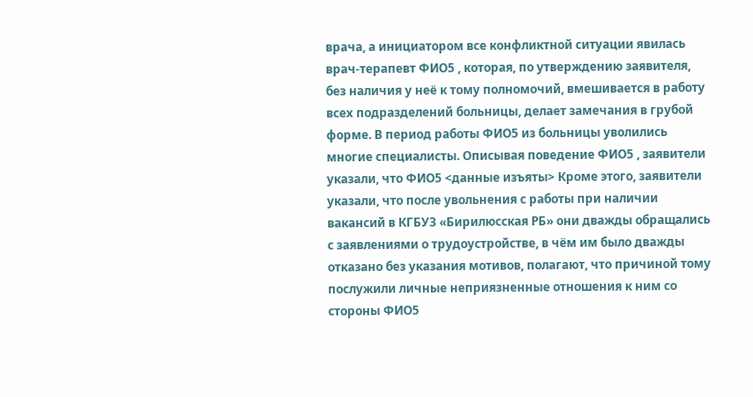врача, а инициатором все конфликтной ситуации явилась врач-терапевт ФИО5 , которая, по утверждению заявителя, без наличия у неё к тому полномочий, вмешивается в работу всех подразделений больницы, делает замечания в грубой форме. В период работы ФИО5 из больницы уволились многие специалисты. Описывая поведение ФИО5 , заявители указали, что ФИО5 <данные изъяты> Кроме этого, заявители указали, что после увольнения с работы при наличии вакансий в КГБУЗ «Бирилюсская РБ» они дважды обращались с заявлениями о трудоустройстве, в чём им было дважды отказано без указания мотивов, полагают, что причиной тому послужили личные неприязненные отношения к ним со стороны ФИО5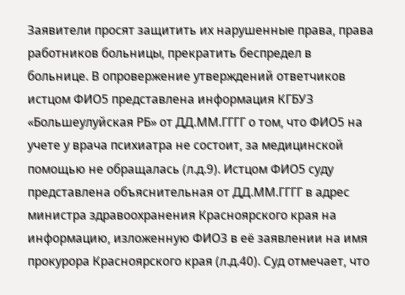Заявители просят защитить их нарушенные права, права работников больницы, прекратить беспредел в больнице. В опровержение утверждений ответчиков истцом ФИО5 представлена информация КГБУЗ «Большеулуйская РБ» от ДД.ММ.ГГГГ о том, что ФИО5 на учете у врача психиатра не состоит, за медицинской помощью не обращалась (л.д.9). Истцом ФИО5 суду представлена объяснительная от ДД.ММ.ГГГГ в адрес министра здравоохранения Красноярского края на информацию, изложенную ФИО3 в её заявлении на имя прокурора Красноярского края (л.д.40). Суд отмечает, что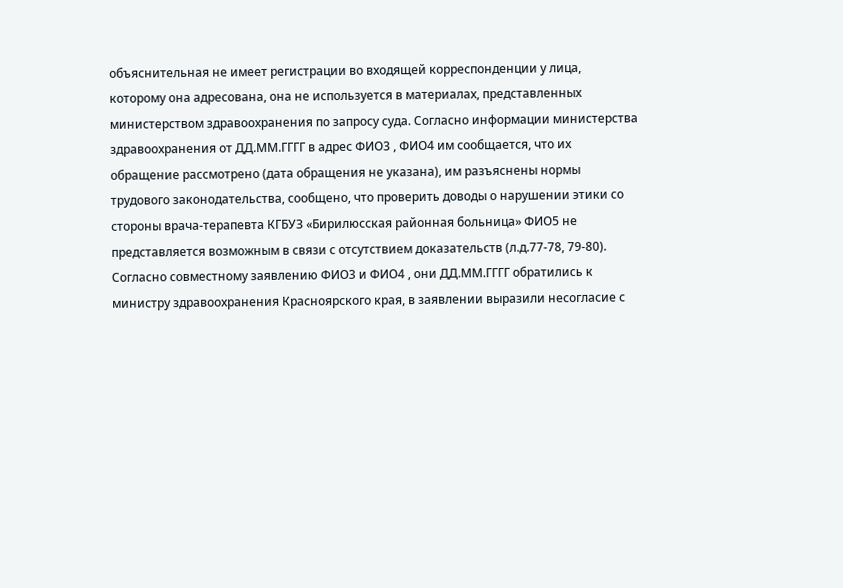объяснительная не имеет регистрации во входящей корреспонденции у лица, которому она адресована, она не используется в материалах, представленных министерством здравоохранения по запросу суда. Согласно информации министерства здравоохранения от ДД.ММ.ГГГГ в адрес ФИО3 , ФИО4 им сообщается, что их обращение рассмотрено (дата обращения не указана), им разъяснены нормы трудового законодательства, сообщено, что проверить доводы о нарушении этики со стороны врача-терапевта КГБУЗ «Бирилюсская районная больница» ФИО5 не представляется возможным в связи с отсутствием доказательств (л.д.77-78, 79-80). Согласно совместному заявлению ФИО3 и ФИО4 , они ДД.ММ.ГГГГ обратились к министру здравоохранения Красноярского края, в заявлении выразили несогласие с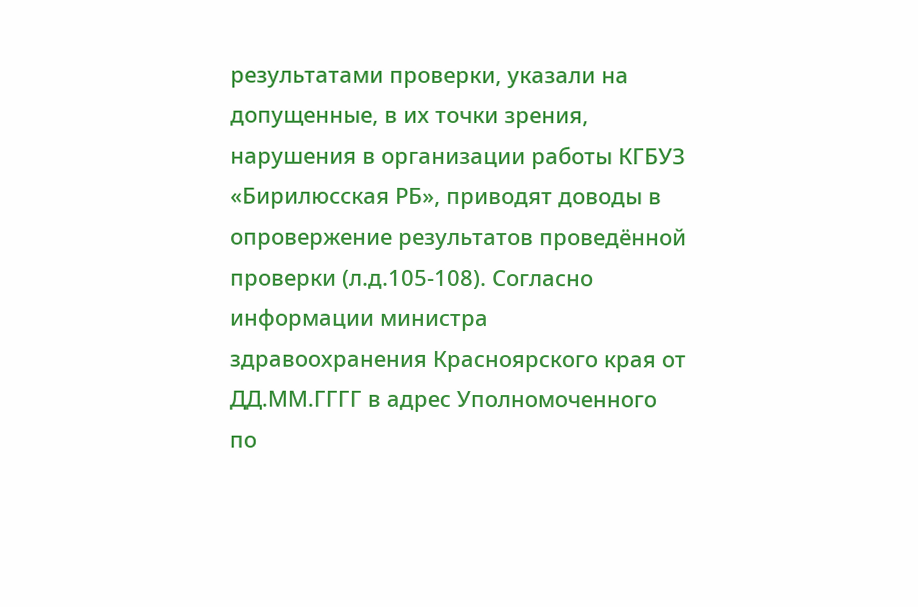результатами проверки, указали на допущенные, в их точки зрения, нарушения в организации работы КГБУЗ «Бирилюсская РБ», приводят доводы в опровержение результатов проведённой проверки (л.д.105-108). Согласно информации министра здравоохранения Красноярского края от ДД.ММ.ГГГГ в адрес Уполномоченного по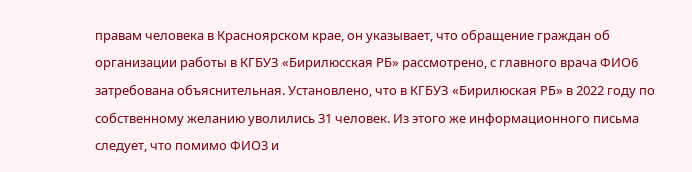правам человека в Красноярском крае, он указывает, что обращение граждан об организации работы в КГБУЗ «Бирилюсская РБ» рассмотрено, с главного врача ФИО6 затребована объяснительная. Установлено, что в КГБУЗ «Бирилюская РБ» в 2022 году по собственному желанию уволились 31 человек. Из этого же информационного письма следует, что помимо ФИО3 и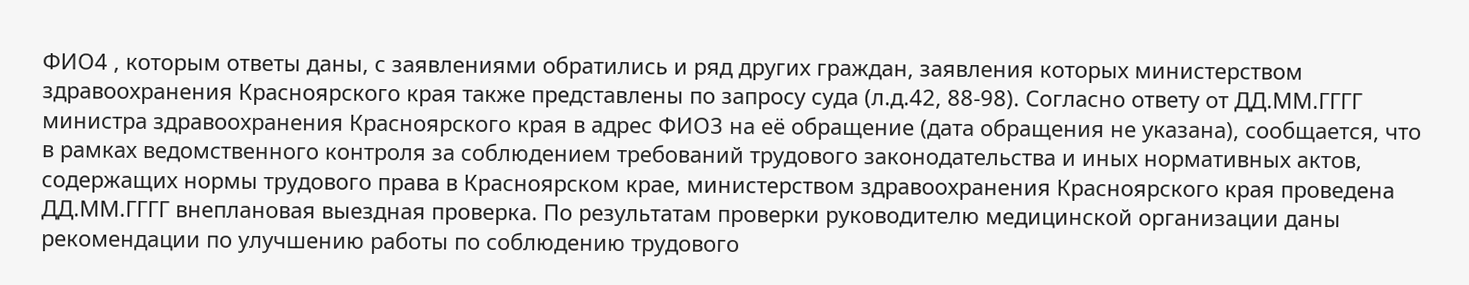ФИО4 , которым ответы даны, с заявлениями обратились и ряд других граждан, заявления которых министерством здравоохранения Красноярского края также представлены по запросу суда (л.д.42, 88-98). Согласно ответу от ДД.ММ.ГГГГ министра здравоохранения Красноярского края в адрес ФИО3 на её обращение (дата обращения не указана), сообщается, что в рамках ведомственного контроля за соблюдением требований трудового законодательства и иных нормативных актов, содержащих нормы трудового права в Красноярском крае, министерством здравоохранения Красноярского края проведена ДД.ММ.ГГГГ внеплановая выездная проверка. По результатам проверки руководителю медицинской организации даны рекомендации по улучшению работы по соблюдению трудового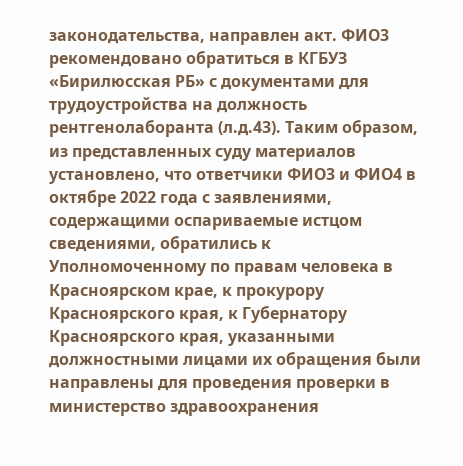законодательства, направлен акт. ФИО3 рекомендовано обратиться в КГБУЗ «Бирилюсская РБ» с документами для трудоустройства на должность рентгенолаборанта (л.д.43). Таким образом, из представленных суду материалов установлено, что ответчики ФИО3 и ФИО4 в октябре 2022 года с заявлениями, содержащими оспариваемые истцом сведениями, обратились к Уполномоченному по правам человека в Красноярском крае, к прокурору Красноярского края, к Губернатору Красноярского края, указанными должностными лицами их обращения были направлены для проведения проверки в министерство здравоохранения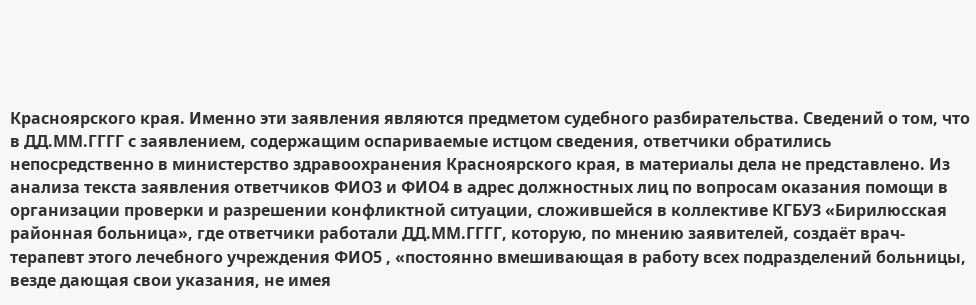Красноярского края. Именно эти заявления являются предметом судебного разбирательства. Сведений о том, что в ДД.ММ.ГГГГ с заявлением, содержащим оспариваемые истцом сведения, ответчики обратились непосредственно в министерство здравоохранения Красноярского края, в материалы дела не представлено. Из анализа текста заявления ответчиков ФИО3 и ФИО4 в адрес должностных лиц по вопросам оказания помощи в организации проверки и разрешении конфликтной ситуации, сложившейся в коллективе КГБУЗ «Бирилюсская районная больница», где ответчики работали ДД.ММ.ГГГГ, которую, по мнению заявителей, создаёт врач-терапевт этого лечебного учреждения ФИО5 , «постоянно вмешивающая в работу всех подразделений больницы, везде дающая свои указания, не имея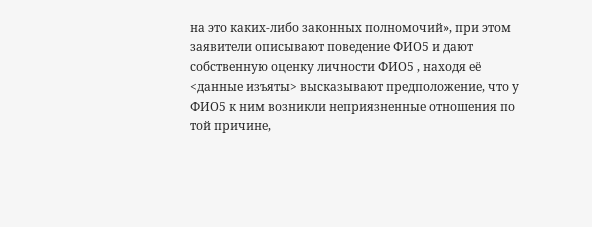на это каких-либо законных полномочий», при этом заявители описывают поведение ФИО5 и дают собственную оценку личности ФИО5 , находя её <данные изъяты> высказывают предположение, что у ФИО5 к ним возникли неприязненные отношения по той причине,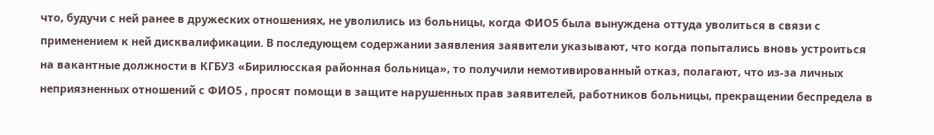что, будучи с ней ранее в дружеских отношениях, не уволились из больницы, когда ФИО5 была вынуждена оттуда уволиться в связи с применением к ней дисквалификации. В последующем содержании заявления заявители указывают, что когда попытались вновь устроиться на вакантные должности в КГБУЗ «Бирилюсская районная больница», то получили немотивированный отказ, полагают, что из-за личных неприязненных отношений с ФИО5 , просят помощи в защите нарушенных прав заявителей, работников больницы, прекращении беспредела в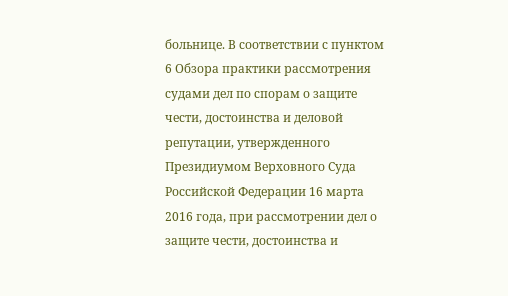больнице. В соответствии с пунктом 6 Обзора практики рассмотрения судами дел по спорам о защите чести, достоинства и деловой репутации, утвержденного Президиумом Верховного Суда Российской Федерации 16 марта 2016 года, при рассмотрении дел о защите чести, достоинства и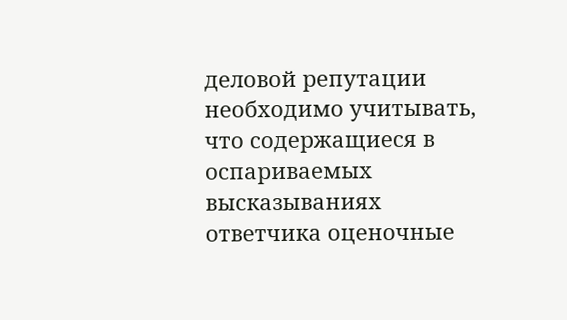деловой репутации необходимо учитывать, что содержащиеся в оспариваемых высказываниях ответчика оценочные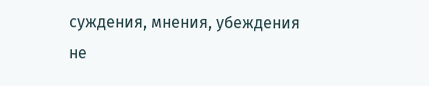суждения, мнения, убеждения не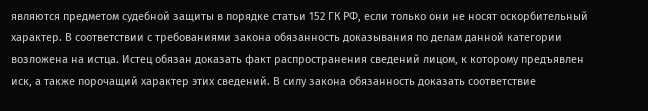являются предметом судебной защиты в порядке статьи 152 ГК РФ, если только они не носят оскорбительный характер. В соответствии с требованиями закона обязанность доказывания по делам данной категории возложена на истца. Истец обязан доказать факт распространения сведений лицом, к которому предъявлен иск, а также порочащий характер этих сведений. В силу закона обязанность доказать соответствие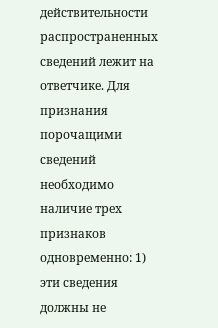действительности распространенных сведений лежит на ответчике. Для признания порочащими сведений необходимо наличие трех признаков одновременно: 1) эти сведения должны не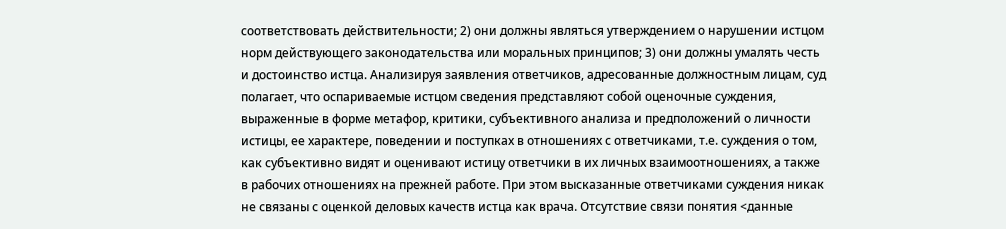соответствовать действительности; 2) они должны являться утверждением о нарушении истцом норм действующего законодательства или моральных принципов; 3) они должны умалять честь и достоинство истца. Анализируя заявления ответчиков, адресованные должностным лицам, суд полагает, что оспариваемые истцом сведения представляют собой оценочные суждения, выраженные в форме метафор, критики, субъективного анализа и предположений о личности истицы, ее характере, поведении и поступках в отношениях с ответчиками, т.е. суждения о том, как субъективно видят и оценивают истицу ответчики в их личных взаимоотношениях, а также в рабочих отношениях на прежней работе. При этом высказанные ответчиками суждения никак не связаны с оценкой деловых качеств истца как врача. Отсутствие связи понятия <данные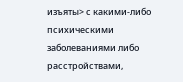изъяты> с какими-либо психическими заболеваниями либо расстройствами,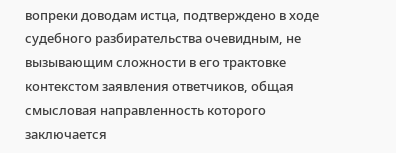вопреки доводам истца, подтверждено в ходе судебного разбирательства очевидным, не вызывающим сложности в его трактовке контекстом заявления ответчиков, общая смысловая направленность которого заключается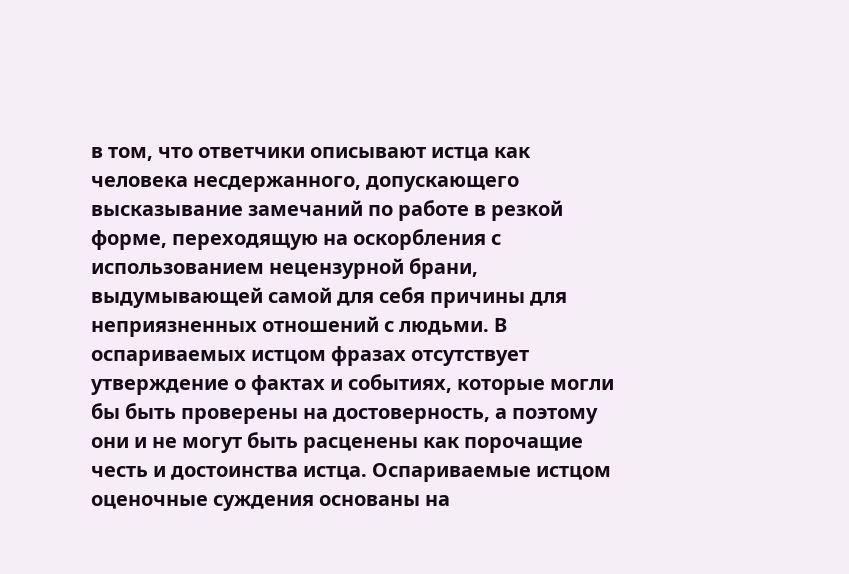в том, что ответчики описывают истца как человека несдержанного, допускающего высказывание замечаний по работе в резкой форме, переходящую на оскорбления с использованием нецензурной брани, выдумывающей самой для себя причины для неприязненных отношений с людьми. В оспариваемых истцом фразах отсутствует утверждение о фактах и событиях, которые могли бы быть проверены на достоверность, а поэтому они и не могут быть расценены как порочащие честь и достоинства истца. Оспариваемые истцом оценочные суждения основаны на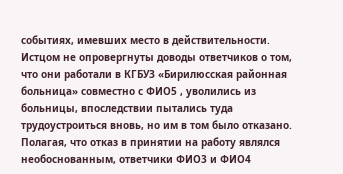событиях, имевших место в действительности. Истцом не опровергнуты доводы ответчиков о том, что они работали в КГБУЗ «Бирилюсская районная больница» совместно с ФИО5 , уволились из больницы, впоследствии пытались туда трудоустроиться вновь, но им в том было отказано. Полагая, что отказ в принятии на работу являлся необоснованным, ответчики ФИО3 и ФИО4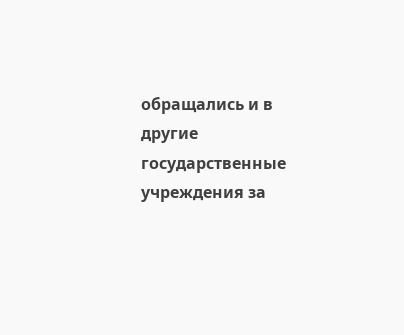обращались и в другие государственные учреждения за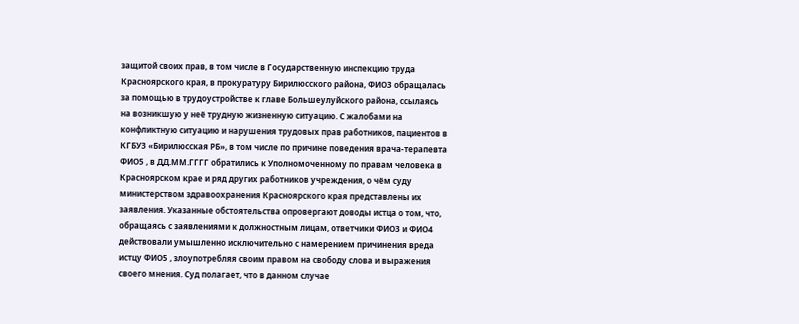защитой своих прав, в том числе в Государственную инспекцию труда Красноярского края, в прокуратуру Бирилюсского района, ФИО3 обращалась за помощью в трудоустройстве к главе Большеулуйского района, ссылаясь на возникшую у неё трудную жизненную ситуацию. С жалобами на конфликтную ситуацию и нарушения трудовых прав работников, пациентов в КГБУЗ «Бирилюсская РБ», в том числе по причине поведения врача-терапевта ФИО5 , в ДД.ММ.ГГГГ обратились к Уполномоченному по правам человека в Красноярском крае и ряд других работников учреждения, о чём суду министерством здравоохранения Красноярского края представлены их заявления. Указанные обстоятельства опровергают доводы истца о том, что, обращаясь с заявлениями к должностным лицам, ответчики ФИО3 и ФИО4 действовали умышленно исключительно с намерением причинения вреда истцу ФИО5 , злоупотребляя своим правом на свободу слова и выражения своего мнения. Суд полагает, что в данном случае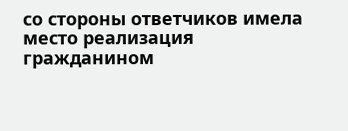со стороны ответчиков имела место реализация гражданином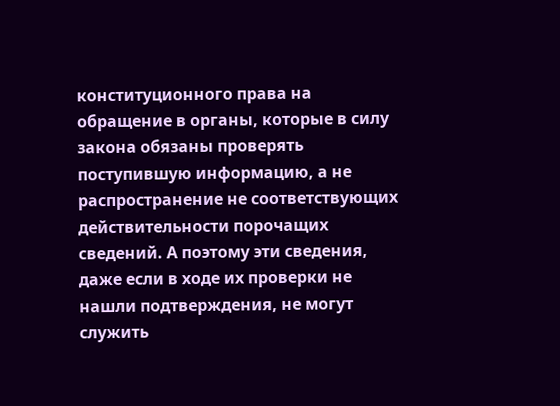конституционного права на обращение в органы, которые в силу закона обязаны проверять поступившую информацию, а не распространение не соответствующих действительности порочащих сведений. А поэтому эти сведения, даже если в ходе их проверки не нашли подтверждения, не могут служить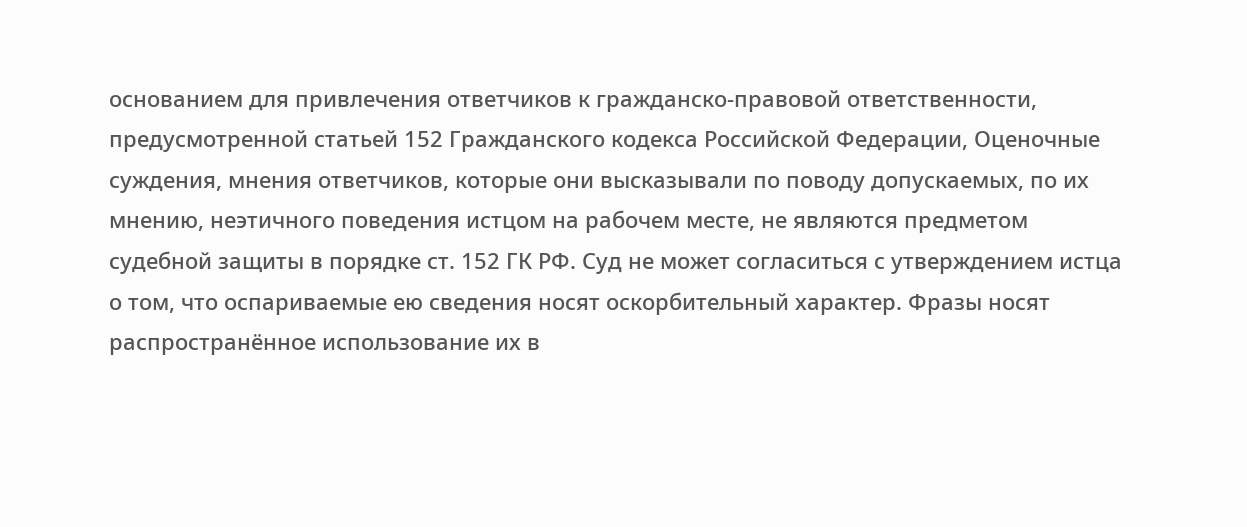основанием для привлечения ответчиков к гражданско-правовой ответственности, предусмотренной статьей 152 Гражданского кодекса Российской Федерации, Оценочные суждения, мнения ответчиков, которые они высказывали по поводу допускаемых, по их мнению, неэтичного поведения истцом на рабочем месте, не являются предметом судебной защиты в порядке ст. 152 ГК РФ. Суд не может согласиться с утверждением истца о том, что оспариваемые ею сведения носят оскорбительный характер. Фразы носят распространённое использование их в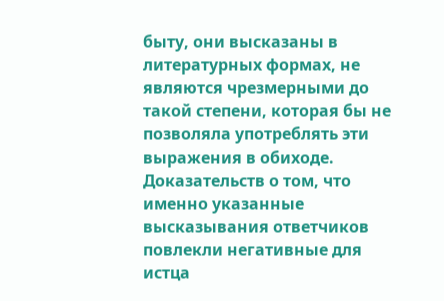быту, они высказаны в литературных формах, не являются чрезмерными до такой степени, которая бы не позволяла употреблять эти выражения в обиходе. Доказательств о том, что именно указанные высказывания ответчиков повлекли негативные для истца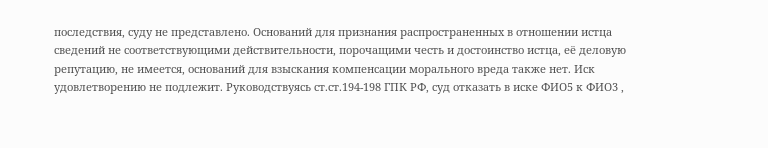последствия, суду не представлено. Оснований для признания распространенных в отношении истца сведений не соответствующими действительности, порочащими честь и достоинство истца, её деловую репутацию, не имеется, оснований для взыскания компенсации морального вреда также нет. Иск удовлетворению не подлежит. Руководствуясь ст.ст.194-198 ГПК РФ, суд отказать в иске ФИО5 к ФИО3 ,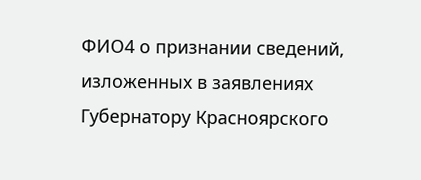ФИО4 о признании сведений, изложенных в заявлениях Губернатору Красноярского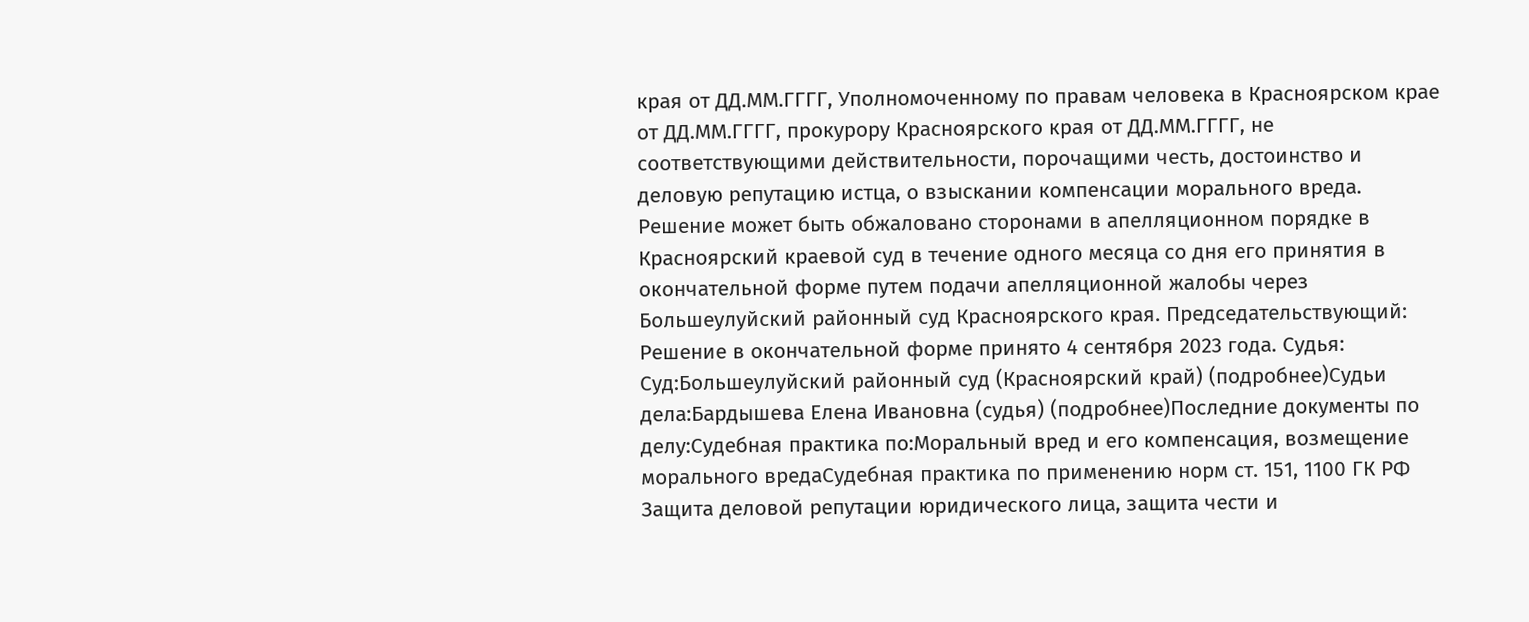края от ДД.ММ.ГГГГ, Уполномоченному по правам человека в Красноярском крае от ДД.ММ.ГГГГ, прокурору Красноярского края от ДД.ММ.ГГГГ, не соответствующими действительности, порочащими честь, достоинство и деловую репутацию истца, о взыскании компенсации морального вреда. Решение может быть обжаловано сторонами в апелляционном порядке в Красноярский краевой суд в течение одного месяца со дня его принятия в окончательной форме путем подачи апелляционной жалобы через Большеулуйский районный суд Красноярского края. Председательствующий: Решение в окончательной форме принято 4 сентября 2023 года. Судья: Суд:Большеулуйский районный суд (Красноярский край) (подробнее)Судьи дела:Бардышева Елена Ивановна (судья) (подробнее)Последние документы по делу:Судебная практика по:Моральный вред и его компенсация, возмещение морального вредаСудебная практика по применению норм ст. 151, 1100 ГК РФ Защита деловой репутации юридического лица, защита чести и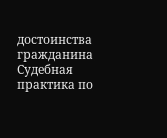достоинства гражданина Судебная практика по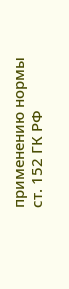применению нормы ст. 152 ГК РФ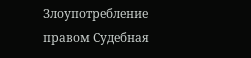Злоупотребление правом Судебная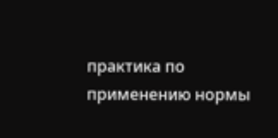практика по применению нормы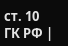ст. 10 ГК РФ |